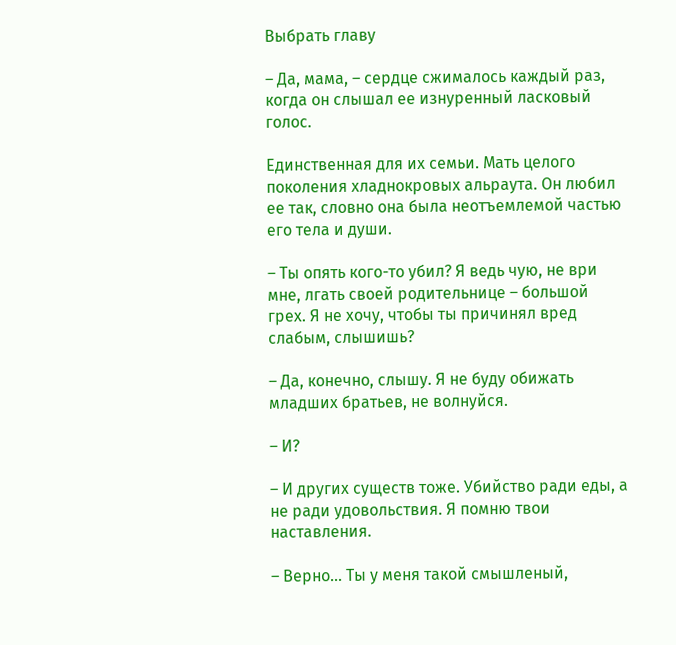Выбрать главу

– Да, мама, – сердце сжималось каждый раз, когда он слышал ее изнуренный ласковый голос.

Единственная для их семьи. Мать целого поколения хладнокровых альраута. Он любил ее так, словно она была неотъемлемой частью его тела и души.

– Ты опять кого-то убил? Я ведь чую, не ври мне, лгать своей родительнице – большой грех. Я не хочу, чтобы ты причинял вред слабым, слышишь?

– Да, конечно, слышу. Я не буду обижать младших братьев, не волнуйся.

– И?

– И других существ тоже. Убийство ради еды, а не ради удовольствия. Я помню твои наставления.

– Верно… Ты у меня такой смышленый,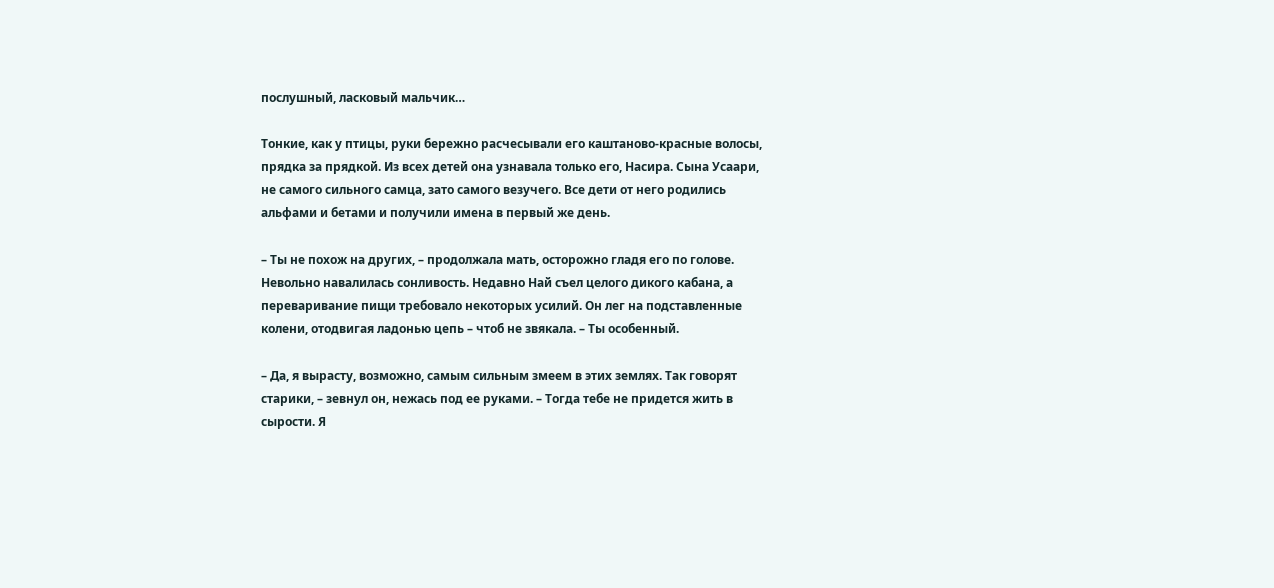послушный, ласковый мальчик…

Тонкие, как у птицы, руки бережно расчесывали его каштаново-красные волосы, прядка за прядкой. Из всех детей она узнавала только его, Насира. Сына Усаари, не самого сильного самца, зато самого везучего. Все дети от него родились альфами и бетами и получили имена в первый же день.

– Ты не похож на других, – продолжала мать, осторожно гладя его по голове. Невольно навалилась сонливость. Недавно Най съел целого дикого кабана, а переваривание пищи требовало некоторых усилий. Он лег на подставленные колени, отодвигая ладонью цепь – чтоб не звякала. – Ты особенный.

– Да, я вырасту, возможно, самым сильным змеем в этих землях. Так говорят старики, – зевнул он, нежась под ее руками. – Тогда тебе не придется жить в сырости. Я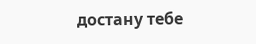достану тебе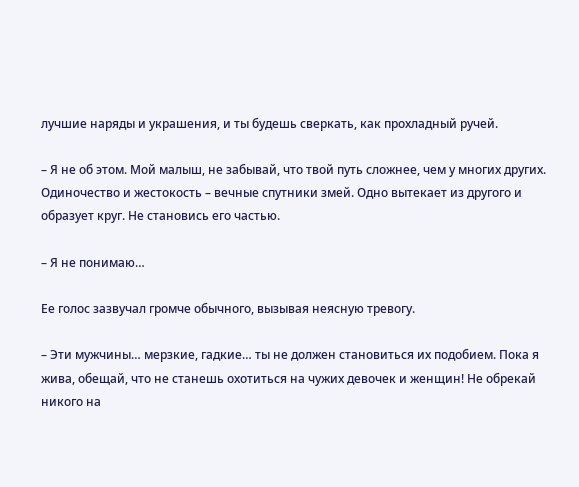лучшие наряды и украшения, и ты будешь сверкать, как прохладный ручей.

– Я не об этом. Мой малыш, не забывай, что твой путь сложнее, чем у многих других. Одиночество и жестокость – вечные спутники змей. Одно вытекает из другого и образует круг. Не становись его частью.

– Я не понимаю…

Ее голос зазвучал громче обычного, вызывая неясную тревогу.

– Эти мужчины… мерзкие, гадкие… ты не должен становиться их подобием. Пока я жива, обещай, что не станешь охотиться на чужих девочек и женщин! Не обрекай никого на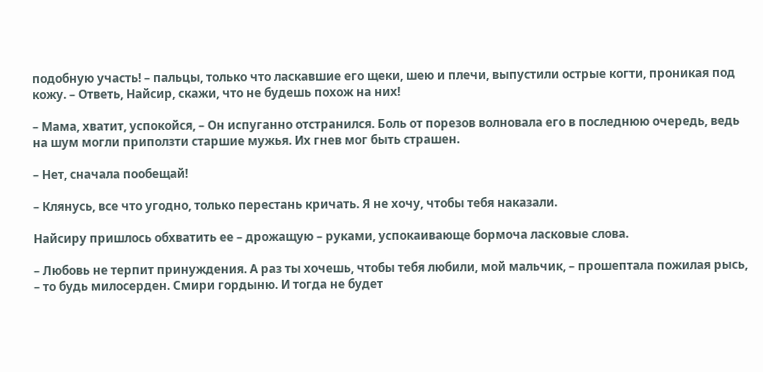подобную участь! – пальцы, только что ласкавшие его щеки, шею и плечи, выпустили острые когти, проникая под кожу. – Ответь, Найсир, скажи, что не будешь похож на них!

– Мама, хватит, успокойся, – Он испуганно отстранился. Боль от порезов волновала его в последнюю очередь, ведь на шум могли приползти старшие мужья. Их гнев мог быть страшен.

– Нет, сначала пообещай!

– Клянусь, все что угодно, только перестань кричать. Я не хочу, чтобы тебя наказали.

Найсиру пришлось обхватить ее – дрожащую – руками, успокаивающе бормоча ласковые слова.

– Любовь не терпит принуждения. А раз ты хочешь, чтобы тебя любили, мой мальчик, – прошептала пожилая рысь, – то будь милосерден. Смири гордыню. И тогда не будет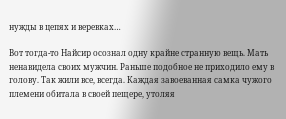нужды в цепях и веревках…

Вот тогда-то Найсир осознал одну крайне странную вещь. Мать ненавидела своих мужчин. Раньше подобное не приходило ему в голову. Так жили все, всегда. Каждая завоеванная самка чужого племени обитала в своей пещере, утоляя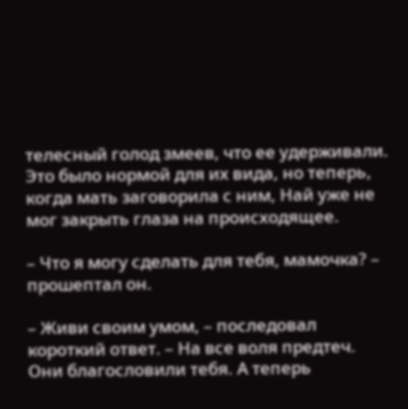телесный голод змеев, что ее удерживали. Это было нормой для их вида, но теперь, когда мать заговорила с ним, Най уже не мог закрыть глаза на происходящее.

– Что я могу сделать для тебя, мамочка? – прошептал он.

– Живи своим умом, – последовал короткий ответ. – На все воля предтеч. Они благословили тебя. А теперь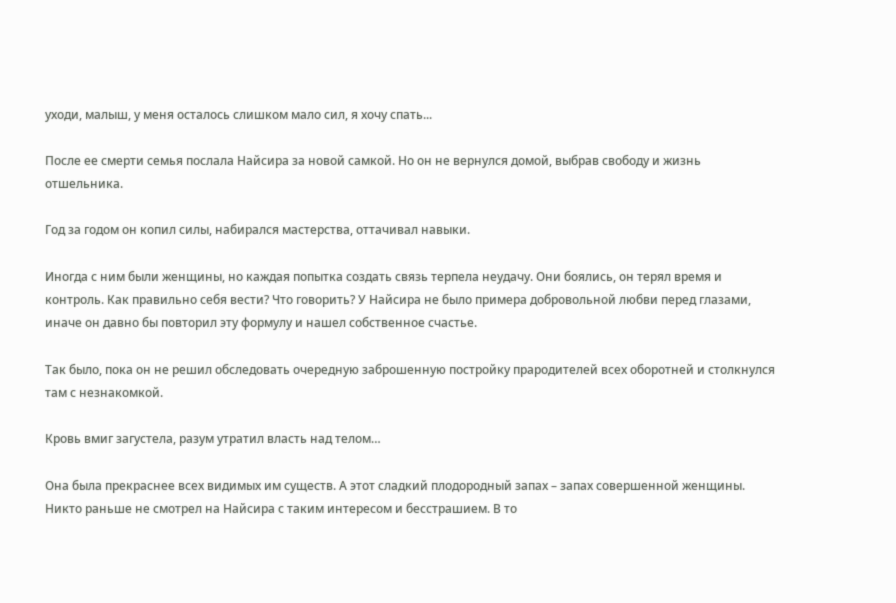уходи, малыш, у меня осталось слишком мало сил, я хочу спать...

После ее смерти семья послала Найсира за новой самкой. Но он не вернулся домой, выбрав свободу и жизнь отшельника.

Год за годом он копил силы, набирался мастерства, оттачивал навыки.

Иногда с ним были женщины, но каждая попытка создать связь терпела неудачу. Они боялись, он терял время и контроль. Как правильно себя вести? Что говорить? У Найсира не было примера добровольной любви перед глазами, иначе он давно бы повторил эту формулу и нашел собственное счастье.

Так было, пока он не решил обследовать очередную заброшенную постройку прародителей всех оборотней и столкнулся там с незнакомкой.

Кровь вмиг загустела, разум утратил власть над телом…

Она была прекраснее всех видимых им существ. А этот сладкий плодородный запах – запах совершенной женщины. Никто раньше не смотрел на Найсира с таким интересом и бесстрашием. В то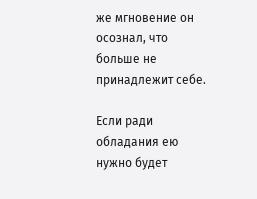же мгновение он осознал, что больше не принадлежит себе.

Если ради обладания ею нужно будет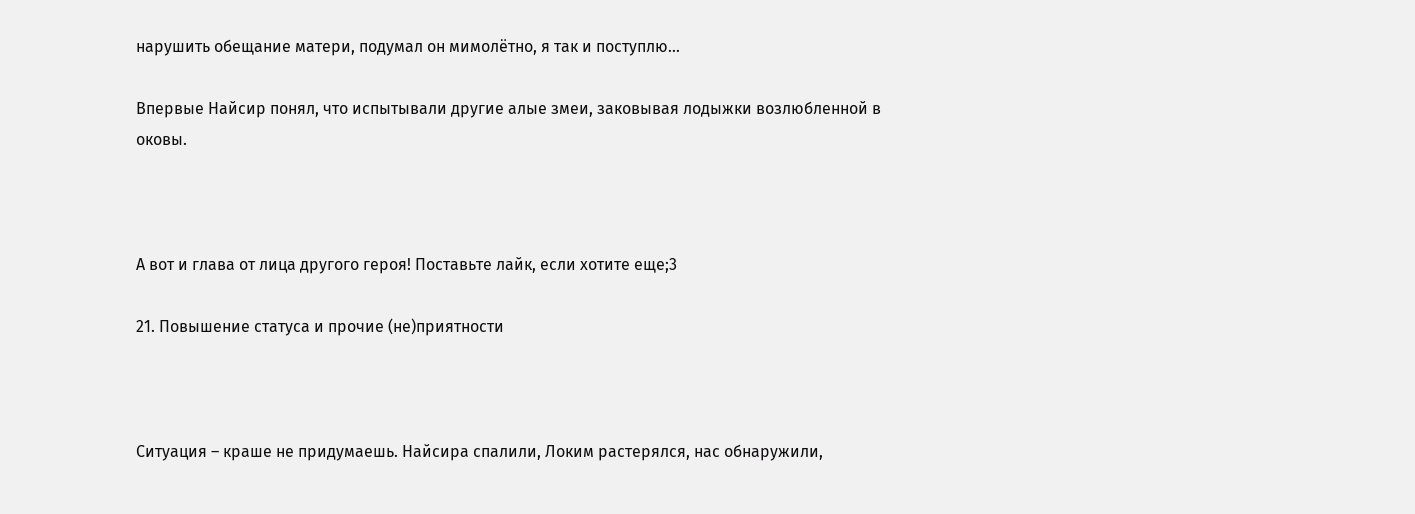нарушить обещание матери, подумал он мимолётно, я так и поступлю...

Впервые Найсир понял, что испытывали другие алые змеи, заковывая лодыжки возлюбленной в оковы.



А вот и глава от лица другого героя! Поставьте лайк, если хотите еще;3

21. Повышение статуса и прочие (не)приятности



Ситуация – краше не придумаешь. Найсира спалили, Локим растерялся, нас обнаружили,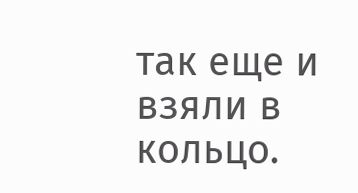так еще и взяли в кольцо.